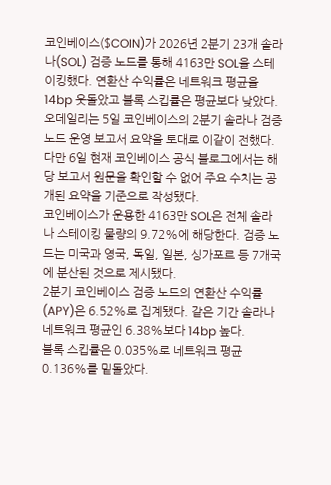코인베이스($COIN)가 2026년 2분기 23개 솔라나(SOL) 검증 노드를 통해 4163만 SOL을 스테이킹했다. 연환산 수익률은 네트워크 평균을 14bp 웃돌았고 블록 스킵률은 평균보다 낮았다.
오데일리는 5일 코인베이스의 2분기 솔라나 검증 노드 운영 보고서 요약을 토대로 이같이 전했다. 다만 6일 현재 코인베이스 공식 블로그에서는 해당 보고서 원문을 확인할 수 없어 주요 수치는 공개된 요약을 기준으로 작성됐다.
코인베이스가 운용한 4163만 SOL은 전체 솔라나 스테이킹 물량의 9.72%에 해당한다. 검증 노드는 미국과 영국, 독일, 일본, 싱가포르 등 7개국에 분산된 것으로 제시됐다.
2분기 코인베이스 검증 노드의 연환산 수익률(APY)은 6.52%로 집계됐다. 같은 기간 솔라나 네트워크 평균인 6.38%보다 14bp 높다.
블록 스킵률은 0.035%로 네트워크 평균 0.136%를 밑돌았다.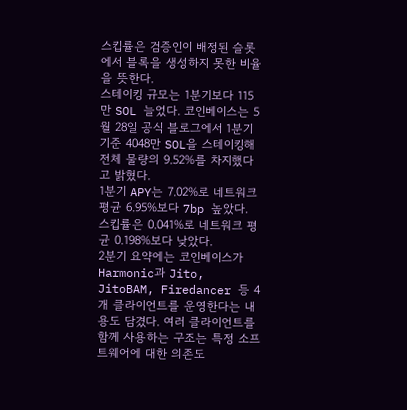스킵률은 검증인이 배정된 슬롯에서 블록을 생성하지 못한 비율을 뜻한다.
스테이킹 규모는 1분기보다 115만 SOL 늘었다. 코인베이스는 5월 28일 공식 블로그에서 1분기 기준 4048만 SOL을 스테이킹해 전체 물량의 9.52%를 차지했다고 밝혔다.
1분기 APY는 7.02%로 네트워크 평균 6.95%보다 7bp 높았다. 스킵률은 0.041%로 네트워크 평균 0.198%보다 낮았다.
2분기 요약에는 코인베이스가 Harmonic과 Jito, JitoBAM, Firedancer 등 4개 클라이언트를 운영한다는 내용도 담겼다. 여러 클라이언트를 함께 사용하는 구조는 특정 소프트웨어에 대한 의존도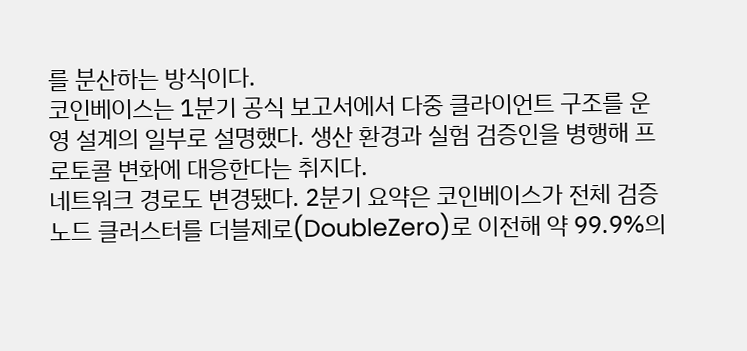를 분산하는 방식이다.
코인베이스는 1분기 공식 보고서에서 다중 클라이언트 구조를 운영 설계의 일부로 설명했다. 생산 환경과 실험 검증인을 병행해 프로토콜 변화에 대응한다는 취지다.
네트워크 경로도 변경됐다. 2분기 요약은 코인베이스가 전체 검증 노드 클러스터를 더블제로(DoubleZero)로 이전해 약 99.9%의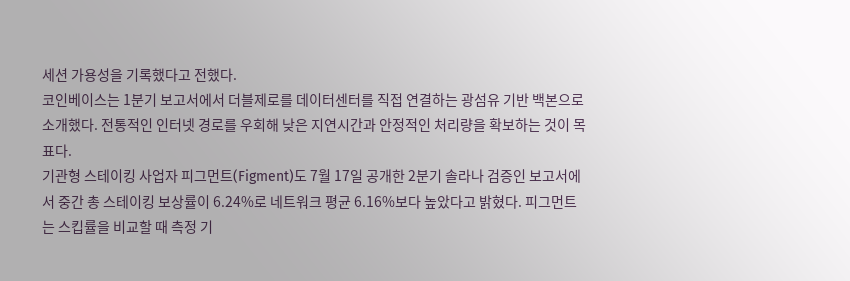세션 가용성을 기록했다고 전했다.
코인베이스는 1분기 보고서에서 더블제로를 데이터센터를 직접 연결하는 광섬유 기반 백본으로 소개했다. 전통적인 인터넷 경로를 우회해 낮은 지연시간과 안정적인 처리량을 확보하는 것이 목표다.
기관형 스테이킹 사업자 피그먼트(Figment)도 7월 17일 공개한 2분기 솔라나 검증인 보고서에서 중간 총 스테이킹 보상률이 6.24%로 네트워크 평균 6.16%보다 높았다고 밝혔다. 피그먼트는 스킵률을 비교할 때 측정 기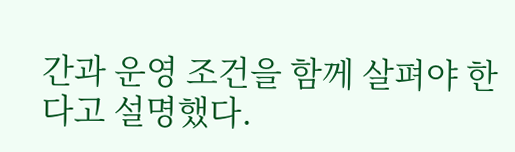간과 운영 조건을 함께 살펴야 한다고 설명했다.